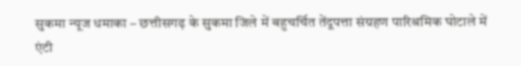सुकमा न्यूज धमाका – छत्तीसगढ़ के सुकमा जिले में बहुचर्चित तेंदूपत्ता संग्रहण पारिश्रमिक घोटाले में एंटी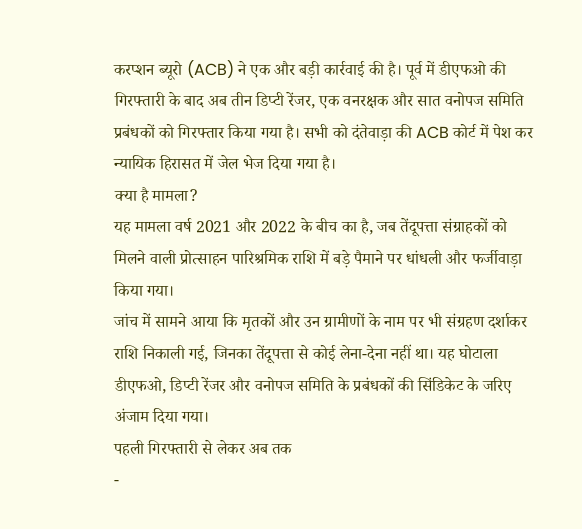करप्शन ब्यूरो (ACB) ने एक और बड़ी कार्रवाई की है। पूर्व में डीएफओ की गिरफ्तारी के बाद अब तीन डिप्टी रेंजर, एक वनरक्षक और सात वनोपज समिति प्रबंधकों को गिरफ्तार किया गया है। सभी को दंतेवाड़ा की ACB कोर्ट में पेश कर न्यायिक हिरासत में जेल भेज दिया गया है।
क्या है मामला?
यह मामला वर्ष 2021 और 2022 के बीच का है, जब तेंदूपत्ता संग्राहकों को मिलने वाली प्रोत्साहन पारिश्रमिक राशि में बड़े पैमाने पर धांधली और फर्जीवाड़ा किया गया।
जांच में सामने आया कि मृतकों और उन ग्रामीणों के नाम पर भी संग्रहण दर्शाकर राशि निकाली गई, जिनका तेंदूपत्ता से कोई लेना-देना नहीं था। यह घोटाला डीएफओ, डिप्टी रेंजर और वनोपज समिति के प्रबंधकों की सिंडिकेट के जरिए अंजाम दिया गया।
पहली गिरफ्तारी से लेकर अब तक
-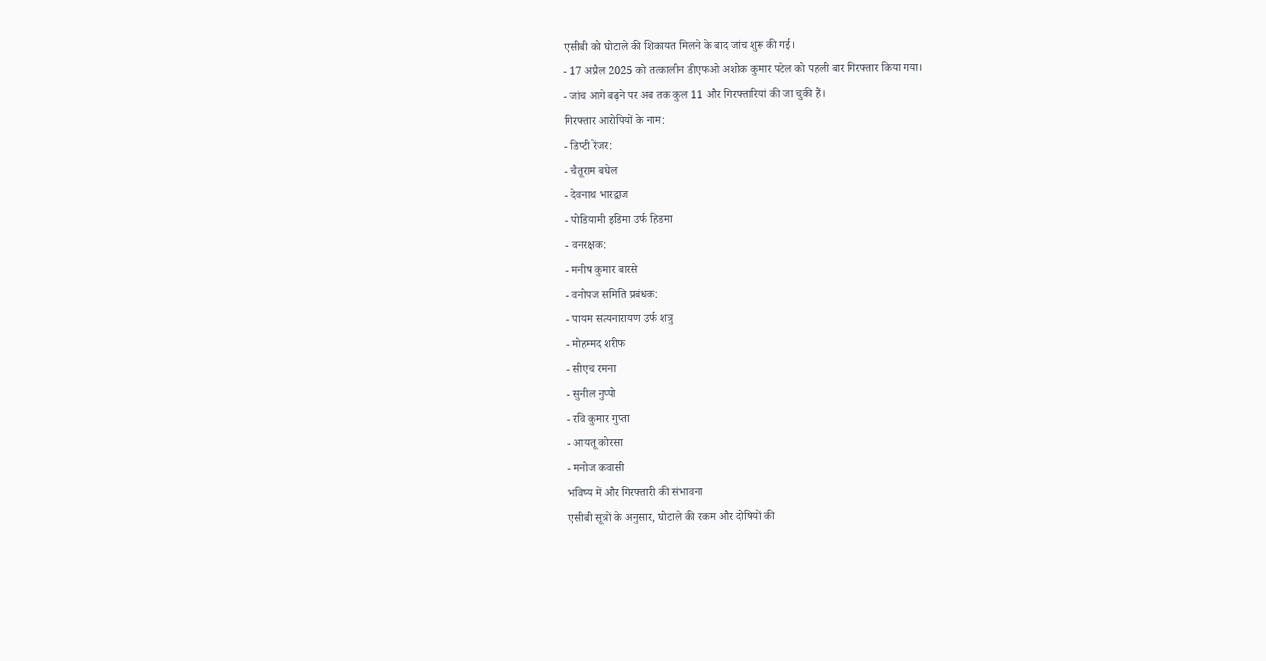एसीबी को घोटाले की शिकायत मिलने के बाद जांच शुरू की गई।
- 17 अप्रैल 2025 को तत्कालीन डीएफओ अशोक कुमार पटेल को पहली बार गिरफ्तार किया गया।
- जांच आगे बढ़ने पर अब तक कुल 11 और गिरफ्तारियां की जा चुकी हैं।
गिरफ्तार आरोपियों के नाम:
- डिप्टी रेंजर:
- चैतूराम बघेल
- देवनाथ भारद्वाज
- पोडियामी इडिमा उर्फ हिडमा
- वनरक्षक:
- मनीष कुमार बारसे
- वनोपज समिति प्रबंधक:
- पायम सत्यनारायण उर्फ शत्रु
- मोहम्मद शरीफ
- सीएच रमना
- सुनील नुप्पो
- रवि कुमार गुप्ता
- आयतू कोरसा
- मनोज कवासी
भविष्य में और गिरफ्तारी की संभावना
एसीबी सूत्रों के अनुसार, घोटाले की रकम और दोषियों की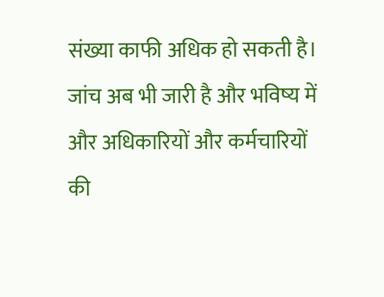संख्या काफी अधिक हो सकती है। जांच अब भी जारी है और भविष्य में और अधिकारियों और कर्मचारियों की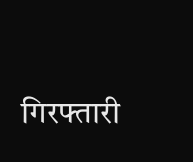गिरफ्तारी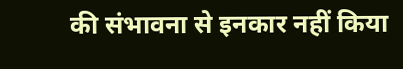की संभावना से इनकार नहीं किया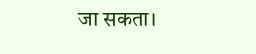जा सकता।